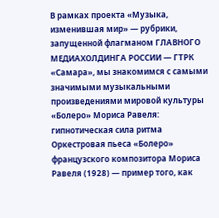В рамках проекта «Музыка, изменившая мир» — рубрики, запущенной флагманом ГЛАВНОГО МЕДИАХОЛДИНГА РОССИИ — ГТРК «Самара», мы знакомимся с самыми значимыми музыкальными произведениями мировой культуры
«Болеро» Мориса Равеля: гипнотическая сила ритма
Оркестровая пьеса «Болеро» французского композитора Мориса Равеля (1928) — пример того, как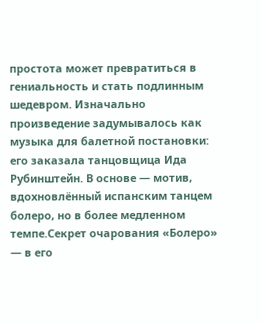простота может превратиться в гениальность и стать подлинным шедевром. Изначально произведение задумывалось как музыка для балетной постановки: его заказала танцовщица Ида Рубинштейн. В основе — мотив, вдохновлённый испанским танцем болеро, но в более медленном темпе.Секрет очарования «Болеро» — в его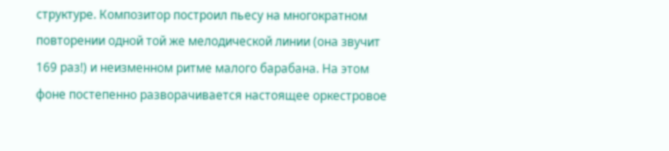структуре. Композитор построил пьесу на многократном повторении одной той же мелодической линии (она звучит 169 раз!) и неизменном ритме малого барабана. На этом фоне постепенно разворачивается настоящее оркестровое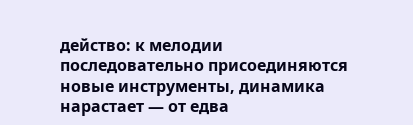действо: к мелодии последовательно присоединяются новые инструменты, динамика нарастает — от едва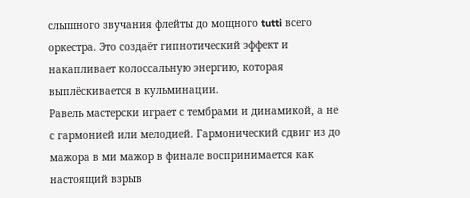слышного звучания флейты до мощного tutti всего оркестра. Это создаёт гипнотический эффект и накапливает колоссальную энергию, которая выплёскивается в кульминации.
Равель мастерски играет с тембрами и динамикой, а не с гармонией или мелодией. Гармонический сдвиг из до мажора в ми мажор в финале воспринимается как настоящий взрыв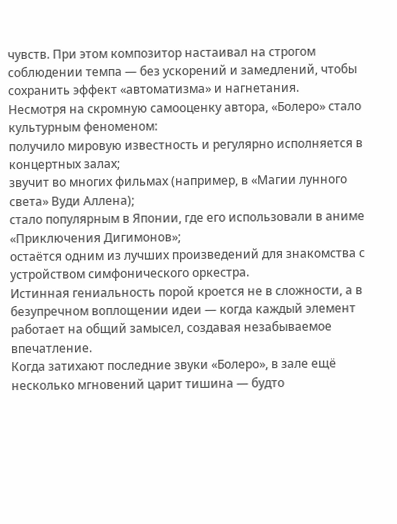чувств. При этом композитор настаивал на строгом соблюдении темпа — без ускорений и замедлений, чтобы сохранить эффект «автоматизма» и нагнетания.
Несмотря на скромную самооценку автора, «Болеро» стало культурным феноменом:
получило мировую известность и регулярно исполняется в концертных залах;
звучит во многих фильмах (например, в «Магии лунного света» Вуди Аллена);
стало популярным в Японии, где его использовали в аниме «Приключения Дигимонов»;
остаётся одним из лучших произведений для знакомства с устройством симфонического оркестра.
Истинная гениальность порой кроется не в сложности, а в безупречном воплощении идеи — когда каждый элемент работает на общий замысел, создавая незабываемое впечатление.
Когда затихают последние звуки «Болеро», в зале ещё несколько мгновений царит тишина — будто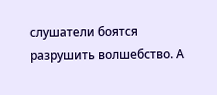слушатели боятся разрушить волшебство. А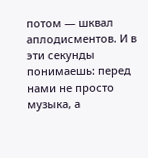потом — шквал аплодисментов. И в эти секунды понимаешь: перед нами не просто музыка, а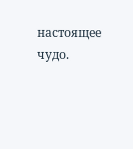настоящее чудо.